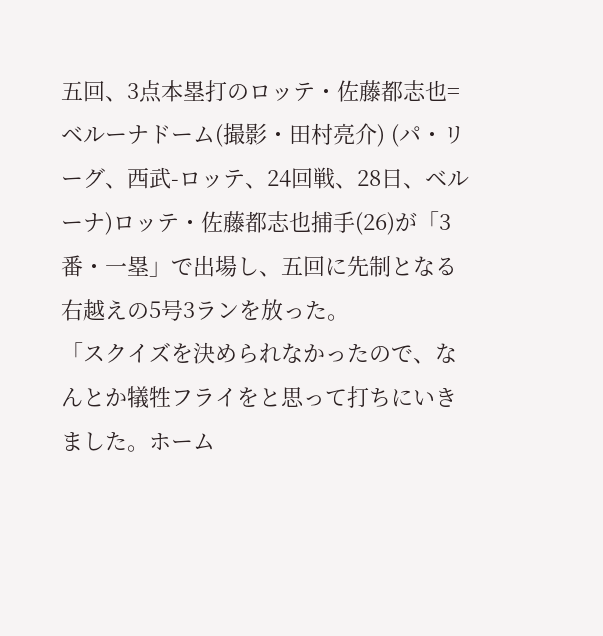五回、3点本塁打のロッテ・佐藤都志也=ベルーナドーム(撮影・田村亮介) (パ・リーグ、西武-ロッテ、24回戦、28日、ベルーナ)ロッテ・佐藤都志也捕手(26)が「3番・一塁」で出場し、五回に先制となる右越えの5号3ランを放った。
「スクイズを決められなかったので、なんとか犠牲フライをと思って打ちにいきました。ホーム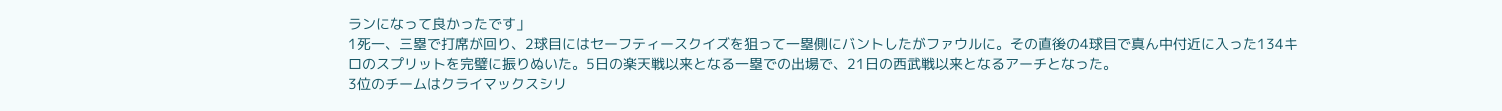ランになって良かったです」
1死一、三塁で打席が回り、2球目にはセーフティースクイズを狙って一塁側にバントしたがファウルに。その直後の4球目で真ん中付近に入った134キロのスプリットを完璧に振りぬいた。5日の楽天戦以来となる一塁での出場で、21日の西武戦以来となるアーチとなった。
3位のチームはクライマックスシリ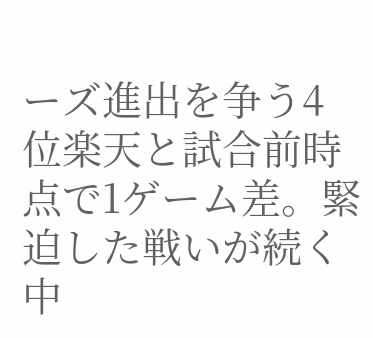ーズ進出を争う4位楽天と試合前時点で1ゲーム差。緊迫した戦いが続く中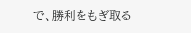で、勝利をもぎ取る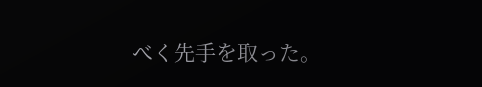べく先手を取った。